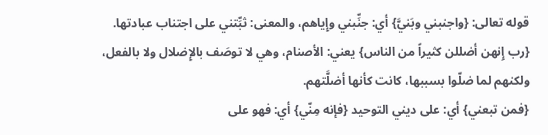قوله تعالى: {واجنبني وبَنيَّ} أي: جنِّبني وإِياهم، والمعنى: ثبِّتني على اجتناب عبادتها.
{رب إِنهن أضللن كثيراً من الناس} يعني: الأصنام، وهي لا توصَف بالإِضلال ولا بالفعل، ولكنهم لما ضلّوا بسببها، كانت كأنها أضلَّتهم.
{فمن تبعني} أي: على ديني التوحيد {فإنه مِنّي} أي: فهو على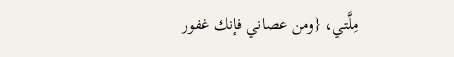مِلَّتي، {ومن عصاني فإنك غفور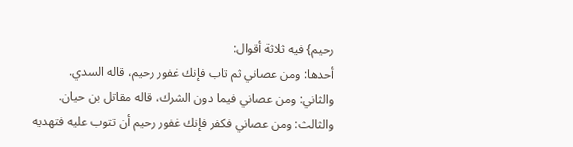رحيم} فيه ثلاثة أقوال:
أحدها: ومن عصاني ثم تاب فإنك غفور رحيم، قاله السدي.
والثاني: ومن عصاني فيما دون الشرك، قاله مقاتل بن حيان.
والثالث: ومن عصاني فكفر فإنك غفور رحيم أن تتوب عليه فتهديه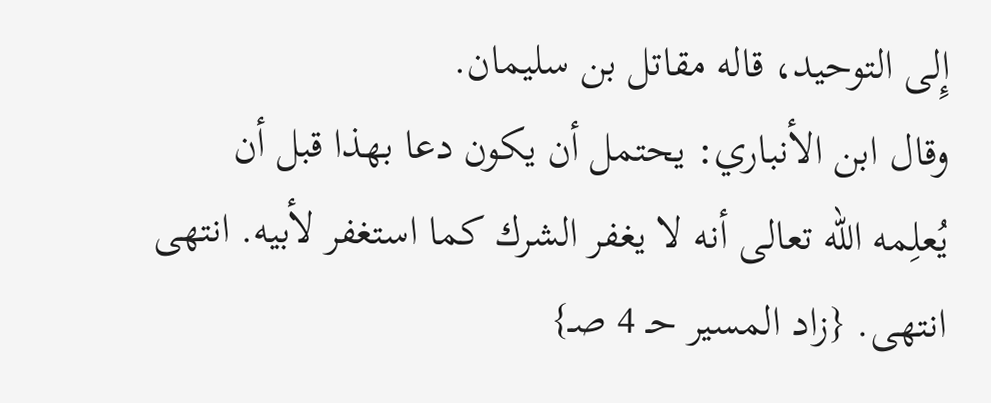إِلى التوحيد، قاله مقاتل بن سليمان.
وقال ابن الأنباري: يحتمل أن يكون دعا بهذا قبل أن يُعلِمه الله تعالى أنه لا يغفر الشرك كما استغفر لأبيه. انتهى انتهى. {زاد المسير حـ 4 صـ}